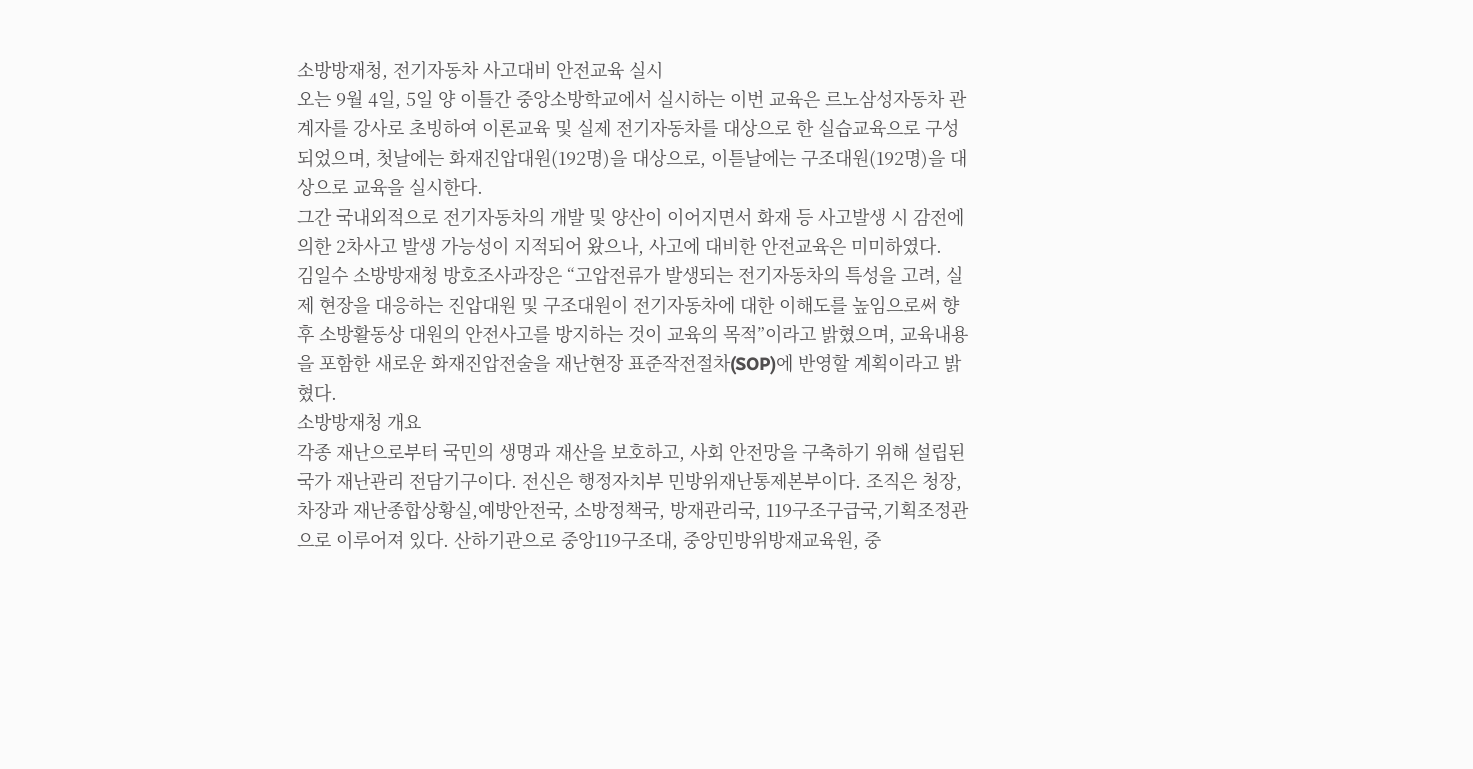소방방재청, 전기자동차 사고대비 안전교육 실시
오는 9월 4일, 5일 양 이틀간 중앙소방학교에서 실시하는 이번 교육은 르노삼성자동차 관계자를 강사로 초빙하여 이론교육 및 실제 전기자동차를 대상으로 한 실습교육으로 구성되었으며, 첫날에는 화재진압대원(192명)을 대상으로, 이튿날에는 구조대원(192명)을 대상으로 교육을 실시한다.
그간 국내외적으로 전기자동차의 개발 및 양산이 이어지면서 화재 등 사고발생 시 감전에 의한 2차사고 발생 가능성이 지적되어 왔으나, 사고에 대비한 안전교육은 미미하였다.
김일수 소방방재청 방호조사과장은 “고압전류가 발생되는 전기자동차의 특성을 고려, 실제 현장을 대응하는 진압대원 및 구조대원이 전기자동차에 대한 이해도를 높임으로써 향후 소방활동상 대원의 안전사고를 방지하는 것이 교육의 목적”이라고 밝혔으며, 교육내용을 포함한 새로운 화재진압전술을 재난현장 표준작전절차(SOP)에 반영할 계획이라고 밝혔다.
소방방재청 개요
각종 재난으로부터 국민의 생명과 재산을 보호하고, 사회 안전망을 구축하기 위해 설립된 국가 재난관리 전담기구이다. 전신은 행정자치부 민방위재난통제본부이다. 조직은 청장, 차장과 재난종합상황실,예방안전국, 소방정책국, 방재관리국, 119구조구급국,기획조정관으로 이루어져 있다. 산하기관으로 중앙119구조대, 중앙민방위방재교육원, 중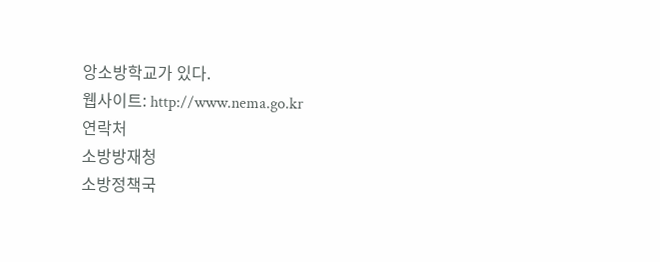앙소방학교가 있다.
웹사이트: http://www.nema.go.kr
연락처
소방방재청
소방정책국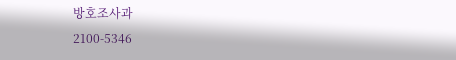방호조사과
2100-5346